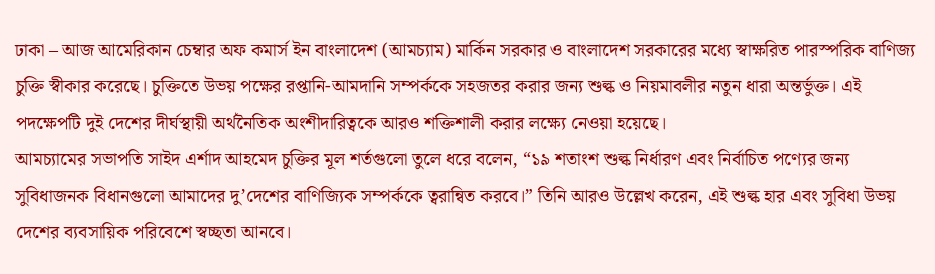ঢাকা – আজ আমেরিকান চেম্বার অফ কমার্স ইন বাংলাদেশ (আমচ্যাম) মার্কিন সরকার ও বাংলাদেশ সরকারের মধ্যে স্বাক্ষরিত পারস্পরিক বাণিজ্য চুক্তি স্বীকার করেছে। চুক্তিতে উভয় পক্ষের রপ্তানি-আমদানি সম্পর্ককে সহজতর করার জন্য শুল্ক ও নিয়মাবলীর নতুন ধারা অন্তর্ভুক্ত। এই পদক্ষেপটি দুই দেশের দীর্ঘস্থায়ী অর্থনৈতিক অংশীদারিত্বকে আরও শক্তিশালী করার লক্ষ্যে নেওয়া হয়েছে।
আমচ্যামের সভাপতি সাইদ এর্শাদ আহমেদ চুক্তির মূল শর্তগুলো তুলে ধরে বলেন, “১৯ শতাংশ শুল্ক নির্ধারণ এবং নির্বাচিত পণ্যের জন্য সুবিধাজনক বিধানগুলো আমাদের দু’দেশের বাণিজ্যিক সম্পর্ককে ত্বরান্বিত করবে।” তিনি আরও উল্লেখ করেন, এই শুল্ক হার এবং সুবিধা উভয় দেশের ব্যবসায়িক পরিবেশে স্বচ্ছতা আনবে।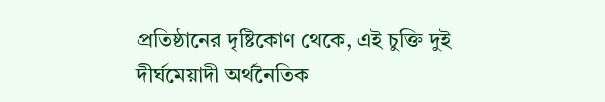প্রতিষ্ঠানের দৃষ্টিকোণ থেকে, এই চুক্তি দুই দীর্ঘমেয়াদী অর্থনৈতিক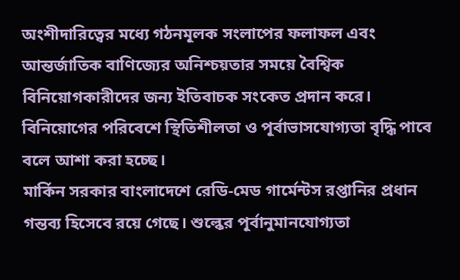অংশীদারিত্বের মধ্যে গঠনমূলক সংলাপের ফলাফল এবং আন্তর্জাতিক বাণিজ্যের অনিশ্চয়তার সময়ে বৈশ্বিক বিনিয়োগকারীদের জন্য ইতিবাচক সংকেত প্রদান করে। বিনিয়োগের পরিবেশে স্থিতিশীলতা ও পূর্বাভাসযোগ্যতা বৃদ্ধি পাবে বলে আশা করা হচ্ছে।
মার্কিন সরকার বাংলাদেশে রেডি-মেড গার্মেন্টস রপ্তানির প্রধান গন্তব্য হিসেবে রয়ে গেছে। শুল্কের পূর্বানুমানযোগ্যতা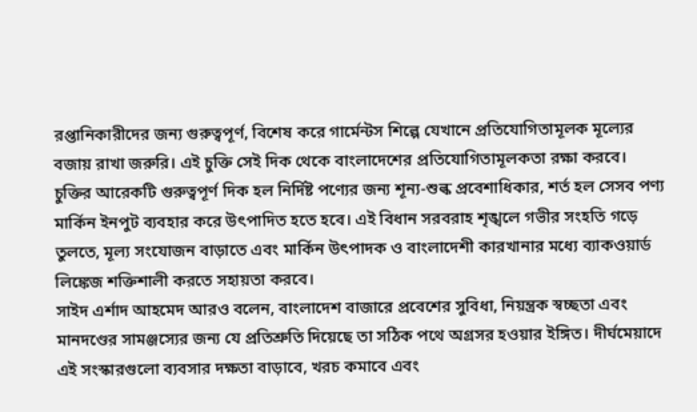রপ্তানিকারীদের জন্য গুরুত্বপূর্ণ, বিশেষ করে গার্মেন্টস শিল্পে যেখানে প্রতিযোগিতামূলক মূল্যের বজায় রাখা জরুরি। এই চুক্তি সেই দিক থেকে বাংলাদেশের প্রতিযোগিতামূলকতা রক্ষা করবে।
চুক্তির আরেকটি গুরুত্বপূর্ণ দিক হল নির্দিষ্ট পণ্যের জন্য শূন্য-শুল্ক প্রবেশাধিকার, শর্ত হল সেসব পণ্য মার্কিন ইনপুট ব্যবহার করে উৎপাদিত হতে হবে। এই বিধান সরবরাহ শৃঙ্খলে গভীর সংহতি গড়ে তুলতে, মূল্য সংযোজন বাড়াতে এবং মার্কিন উৎপাদক ও বাংলাদেশী কারখানার মধ্যে ব্যাকওয়ার্ড লিঙ্কেজ শক্তিশালী করতে সহায়তা করবে।
সাইদ এর্শাদ আহমেদ আরও বলেন, বাংলাদেশ বাজারে প্রবেশের সুবিধা, নিয়ন্ত্রক স্বচ্ছতা এবং মানদণ্ডের সামঞ্জস্যের জন্য যে প্রতিশ্রুতি দিয়েছে তা সঠিক পথে অগ্রসর হওয়ার ইঙ্গিত। দীর্ঘমেয়াদে এই সংস্কারগুলো ব্যবসার দক্ষতা বাড়াবে, খরচ কমাবে এবং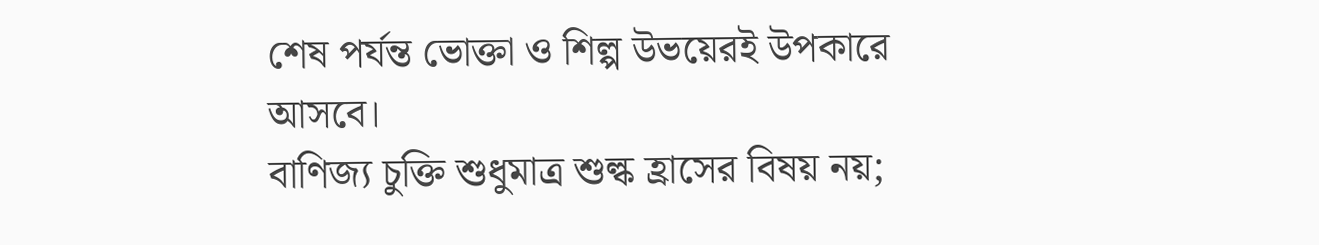শেষ পর্যন্ত ভোক্তা ও শিল্প উভয়েরই উপকারে আসবে।
বাণিজ্য চুক্তি শুধুমাত্র শুল্ক হ্রাসের বিষয় নয়;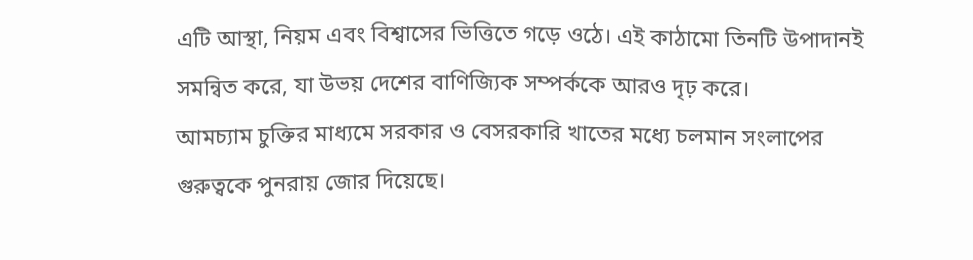এটি আস্থা, নিয়ম এবং বিশ্বাসের ভিত্তিতে গড়ে ওঠে। এই কাঠামো তিনটি উপাদানই সমন্বিত করে, যা উভয় দেশের বাণিজ্যিক সম্পর্ককে আরও দৃঢ় করে।
আমচ্যাম চুক্তির মাধ্যমে সরকার ও বেসরকারি খাতের মধ্যে চলমান সংলাপের গুরুত্বকে পুনরায় জোর দিয়েছে।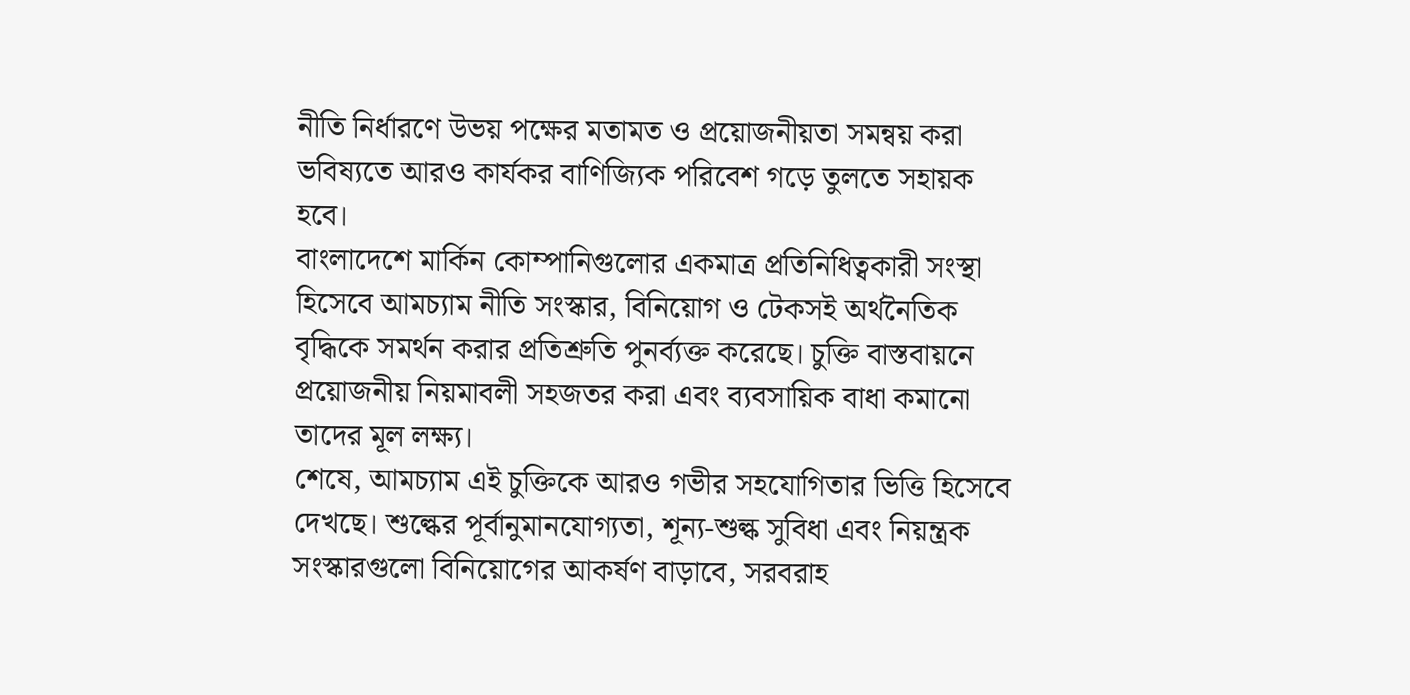নীতি নির্ধারণে উভয় পক্ষের মতামত ও প্রয়োজনীয়তা সমন্বয় করা ভবিষ্যতে আরও কার্যকর বাণিজ্যিক পরিবেশ গড়ে তুলতে সহায়ক হবে।
বাংলাদেশে মার্কিন কোম্পানিগুলোর একমাত্র প্রতিনিধিত্বকারী সংস্থা হিসেবে আমচ্যাম নীতি সংস্কার, বিনিয়োগ ও টেকসই অর্থনৈতিক বৃদ্ধিকে সমর্থন করার প্রতিশ্রুতি পুনর্ব্যক্ত করেছে। চুক্তি বাস্তবায়নে প্রয়োজনীয় নিয়মাবলী সহজতর করা এবং ব্যবসায়িক বাধা কমানো তাদের মূল লক্ষ্য।
শেষে, আমচ্যাম এই চুক্তিকে আরও গভীর সহযোগিতার ভিত্তি হিসেবে দেখছে। শুল্কের পূর্বানুমানযোগ্যতা, শূন্য-শুল্ক সুবিধা এবং নিয়ন্ত্রক সংস্কারগুলো বিনিয়োগের আকর্ষণ বাড়াবে, সরবরাহ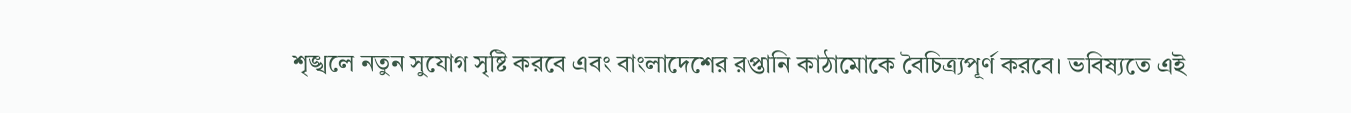শৃঙ্খলে নতুন সুযোগ সৃষ্টি করবে এবং বাংলাদেশের রপ্তানি কাঠামোকে বৈচিত্র্যপূর্ণ করবে। ভবিষ্যতে এই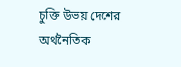চুক্তি উভয় দেশের অর্থনৈতিক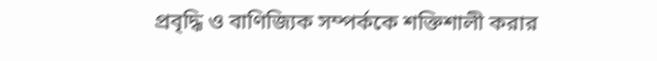প্রবৃদ্ধি ও বাণিজ্যিক সম্পর্ককে শক্তিশালী করার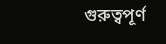গুরুত্বপূর্ণ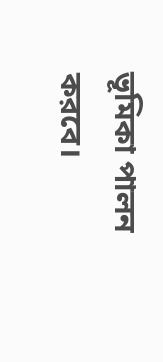ভূমিকা পালন করবে।